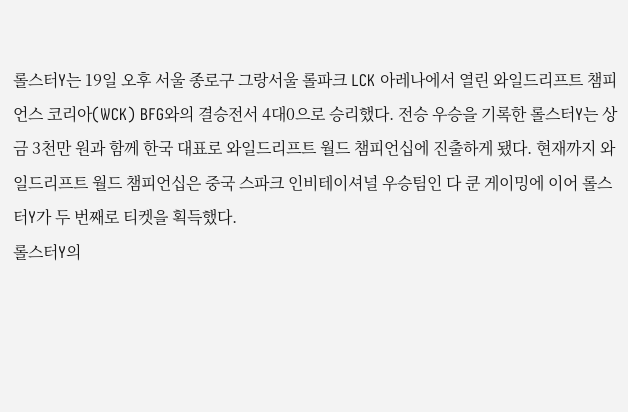롤스터Y는 19일 오후 서울 종로구 그랑서울 롤파크 LCK 아레나에서 열린 와일드리프트 챔피언스 코리아(WCK) BFG와의 결승전서 4대0으로 승리했다. 전승 우승을 기록한 롤스터Y는 상금 3천만 원과 함께 한국 대표로 와일드리프트 월드 챔피언십에 진출하게 됐다. 현재까지 와일드리프트 월드 챔피언십은 중국 스파크 인비테이셔널 우승팀인 다 쿤 게이밍에 이어 롤스터Y가 두 번째로 티켓을 획득했다.
롤스터Y의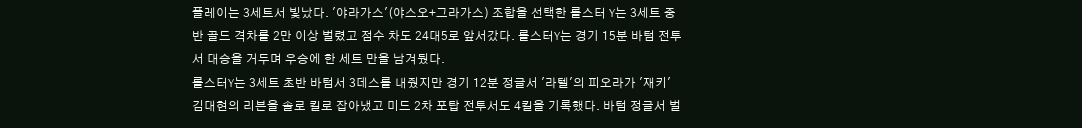플레이는 3세트서 빛났다. '야라가스'(야스오+그라가스) 조합을 선택한 롤스터 Y는 3세트 중반 골드 격차를 2만 이상 벌렸고 점수 차도 24대5로 앞서갔다. 롤스터Y는 경기 15분 바텀 전투서 대승을 거두며 우승에 한 세트 만을 남겨뒀다.
롤스터Y는 3세트 초반 바텀서 3데스를 내줬지만 경기 12분 정글서 '라텔'의 피오라가 '재키' 김대현의 리븐을 솔로 킬로 잡아냈고 미드 2차 포탑 전투서도 4킬을 기록했다. 바텀 정글서 벌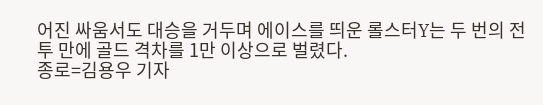어진 싸움서도 대승을 거두며 에이스를 띄운 롤스터Y는 두 번의 전투 만에 골드 격차를 1만 이상으로 벌렸다.
종로=김용우 기자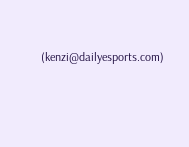(kenzi@dailyesports.com)